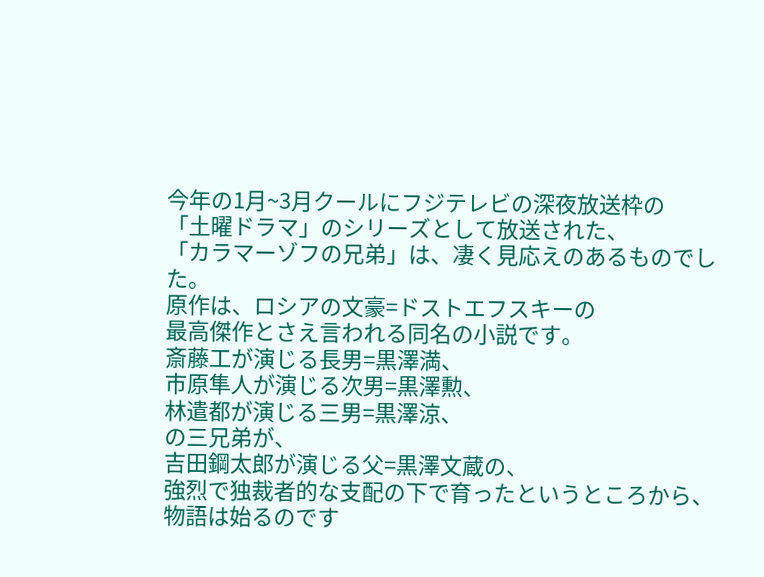今年の1月~3月クールにフジテレビの深夜放送枠の
「土曜ドラマ」のシリーズとして放送された、
「カラマーゾフの兄弟」は、凄く見応えのあるものでした。
原作は、ロシアの文豪=ドストエフスキーの
最高傑作とさえ言われる同名の小説です。
斎藤工が演じる長男=黒澤満、
市原隼人が演じる次男=黒澤勲、
林遣都が演じる三男=黒澤涼、
の三兄弟が、
吉田鋼太郎が演じる父=黒澤文蔵の、
強烈で独裁者的な支配の下で育ったというところから、
物語は始るのです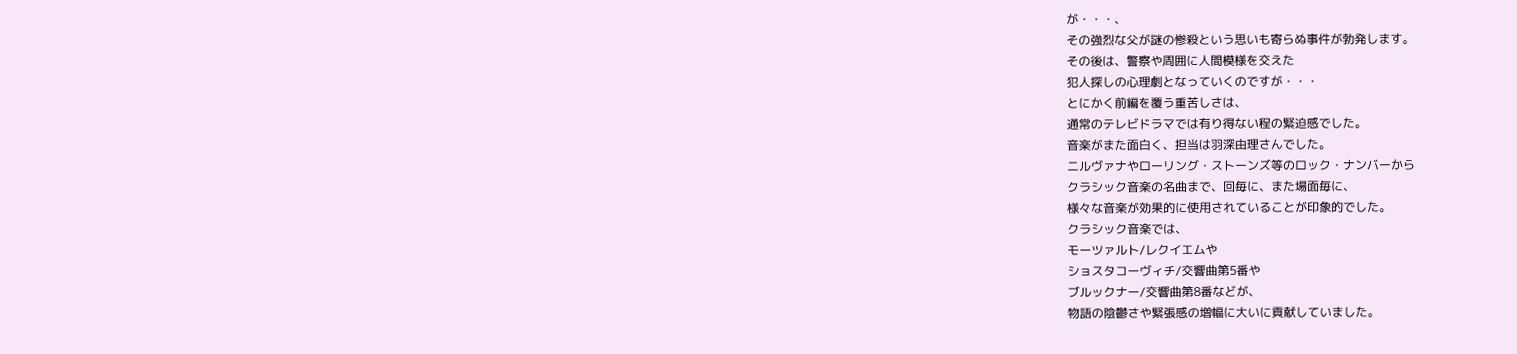が・・・、
その強烈な父が謎の惨殺という思いも寄らぬ事件が勃発します。
その後は、警察や周囲に人間模様を交えた
犯人探しの心理劇となっていくのですが・・・
とにかく前編を覆う重苦しさは、
通常のテレビドラマでは有り得ない程の緊迫感でした。
音楽がまた面白く、担当は羽深由理さんでした。
ニルヴァナやローリング・ストーンズ等のロック・ナンバーから
クラシック音楽の名曲まで、回毎に、また場面毎に、
様々な音楽が効果的に使用されていることが印象的でした。
クラシック音楽では、
モーツァルト/レクイエムや
ショスタコーヴィチ/交響曲第5番や
ブルックナー/交響曲第8番などが、
物語の陰鬱さや緊張感の増幅に大いに貢献していました。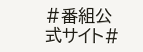#番組公式サイト#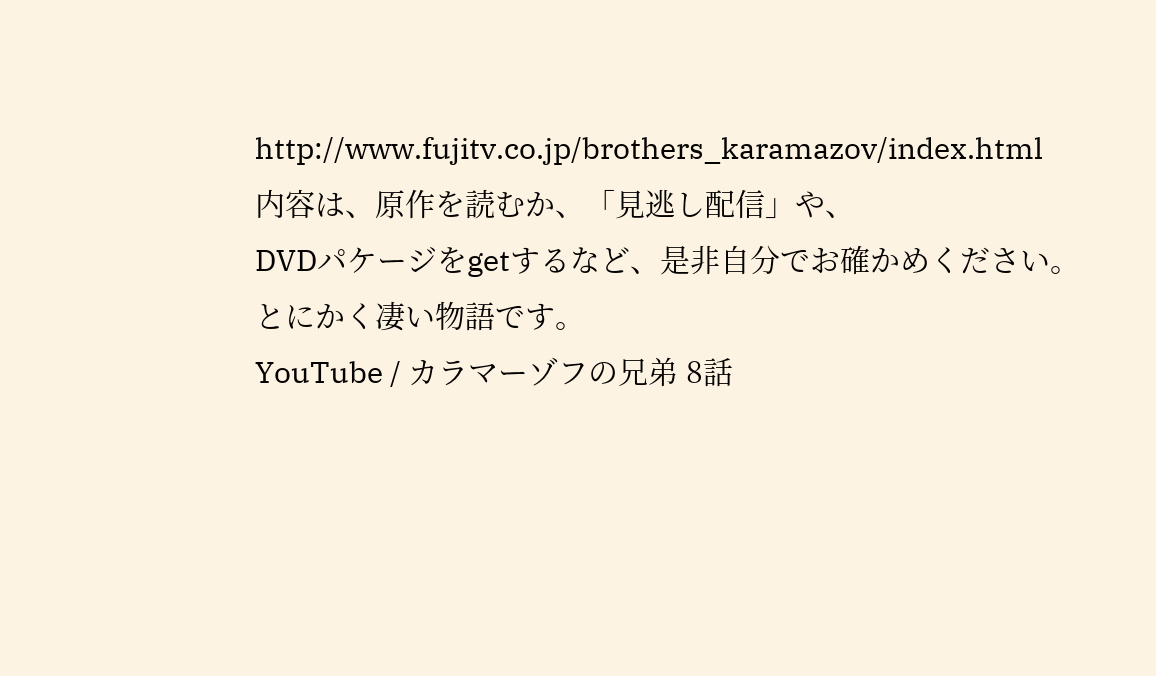http://www.fujitv.co.jp/brothers_karamazov/index.html
内容は、原作を読むか、「見逃し配信」や、
DVDパケージをgetするなど、是非自分でお確かめください。
とにかく凄い物語です。
YouTube / カラマーゾフの兄弟 8話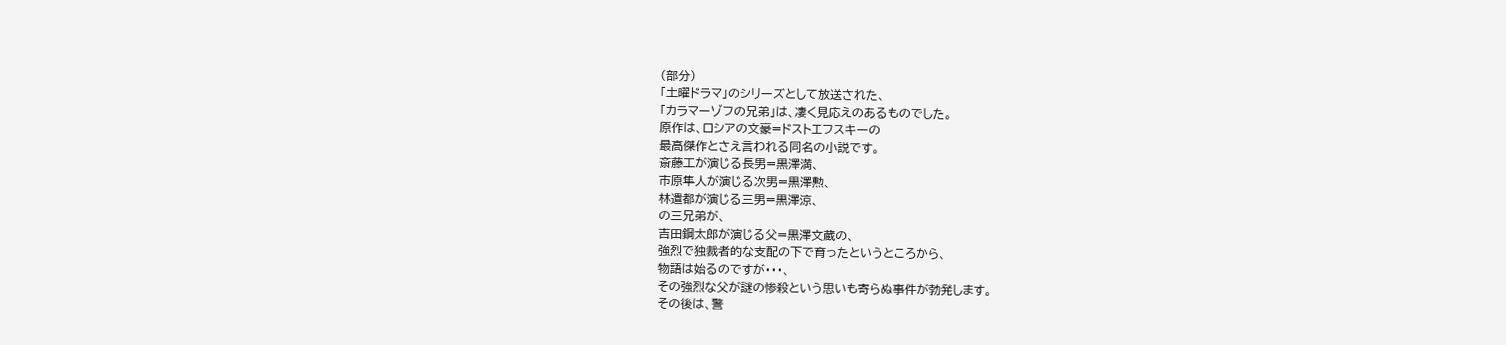(部分)
「土曜ドラマ」のシリーズとして放送された、
「カラマーゾフの兄弟」は、凄く見応えのあるものでした。
原作は、ロシアの文豪=ドストエフスキーの
最高傑作とさえ言われる同名の小説です。
斎藤工が演じる長男=黒澤満、
市原隼人が演じる次男=黒澤勲、
林遣都が演じる三男=黒澤涼、
の三兄弟が、
吉田鋼太郎が演じる父=黒澤文蔵の、
強烈で独裁者的な支配の下で育ったというところから、
物語は始るのですが・・・、
その強烈な父が謎の惨殺という思いも寄らぬ事件が勃発します。
その後は、警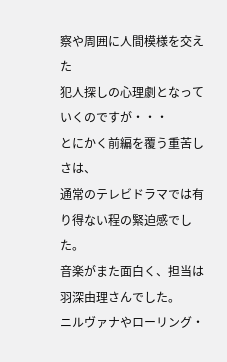察や周囲に人間模様を交えた
犯人探しの心理劇となっていくのですが・・・
とにかく前編を覆う重苦しさは、
通常のテレビドラマでは有り得ない程の緊迫感でした。
音楽がまた面白く、担当は羽深由理さんでした。
ニルヴァナやローリング・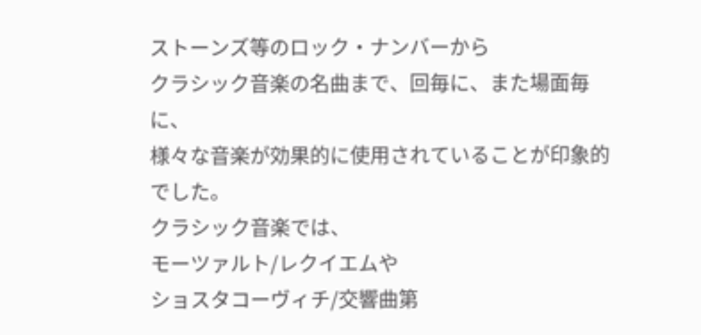ストーンズ等のロック・ナンバーから
クラシック音楽の名曲まで、回毎に、また場面毎に、
様々な音楽が効果的に使用されていることが印象的でした。
クラシック音楽では、
モーツァルト/レクイエムや
ショスタコーヴィチ/交響曲第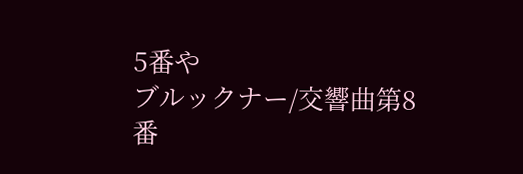5番や
ブルックナー/交響曲第8番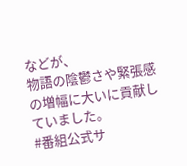などが、
物語の陰鬱さや緊張感の増幅に大いに貢献していました。
#番組公式サ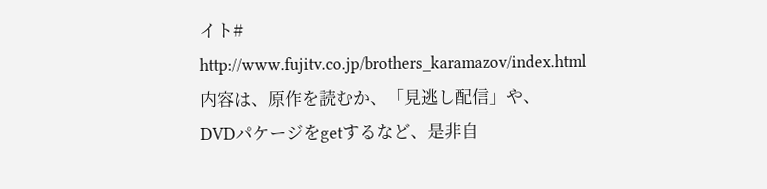イト#
http://www.fujitv.co.jp/brothers_karamazov/index.html
内容は、原作を読むか、「見逃し配信」や、
DVDパケージをgetするなど、是非自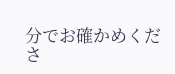分でお確かめくださ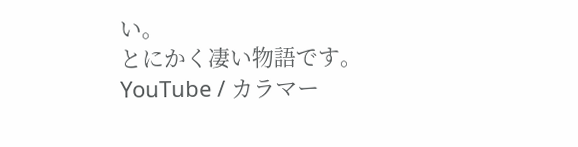い。
とにかく凄い物語です。
YouTube / カラマー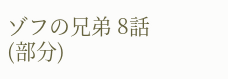ゾフの兄弟 8話(部分)